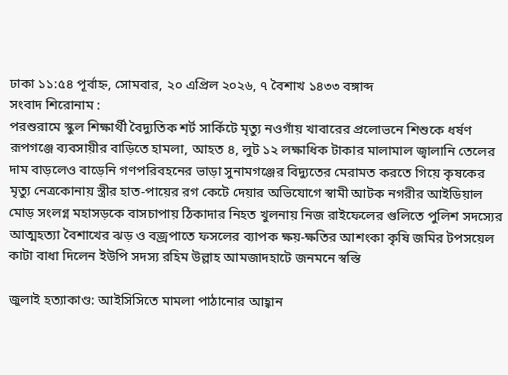ঢাকা ১১:৫৪ পূর্বাহ্ন, সোমবার, ২০ এপ্রিল ২০২৬, ৭ বৈশাখ ১৪৩৩ বঙ্গাব্দ
সংবাদ শিরোনাম :
পরশুরামে স্কুল শিক্ষার্থী বৈদ্যুতিক শর্ট সার্কিটে মৃত্যু নওগাঁয় খাবারের প্রলোভনে শিশুকে ধর্ষণ রূপগঞ্জে ব্যবসায়ীর বাড়িতে হামলা, আহত ৪, লুট ১২ লক্ষাধিক টাকার মালামাল জ্বালানি তেলের দাম বাড়লেও বাড়েনি গণপরিবহনের ভাড়া সুনামগঞ্জের বিদ্যুতের মেরামত করতে গিয়ে কৃষকের মৃত্যু নেত্রকোনায় স্ত্রীর হাত-পায়ের রগ কেটে দেয়ার অভিযোগে স্বামী আটক নগরীর আইডিয়াল মোড় সংলগ্ন মহাসড়কে বাসচাপায় ঠিকাদার নিহত খুলনায় নিজ রাইফেলের গুলিতে পুলিশ সদস্যের আত্মহত্যা বৈশাখের ঝড় ও বজ্রপাতে ফসলের ব্যাপক ক্ষয়-ক্ষতির আশংকা কৃষি জমির টপসয়েল কাটা বাধা দিলেন ইউপি সদস্য রহিম উল্লাহ আমজাদহাটে জনমনে স্বস্তি

জুলাই হত্যাকাণ্ড: আইসিসিতে মামলা পাঠানোর আহ্বান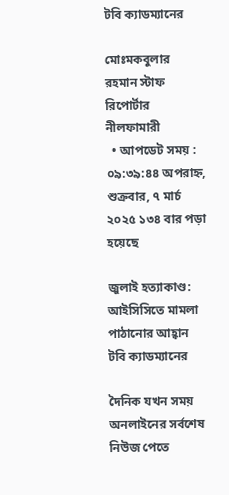টবি ক্যাডম্যানের

মোঃমকবুলার রহমান স্টাফ রিপোর্টার নীলফামারী
  • আপডেট সময় : ০৯:৩৯:৪৪ অপরাহ্ন, শুক্রবার, ৭ মার্চ ২০২৫ ১৩৪ বার পড়া হয়েছে

জুলাই হত্যাকাণ্ড: আইসিসিতে মামলা পাঠানোর আহ্বান টবি ক্যাডম্যানের

দৈনিক যখন সময় অনলাইনের সর্বশেষ নিউজ পেতে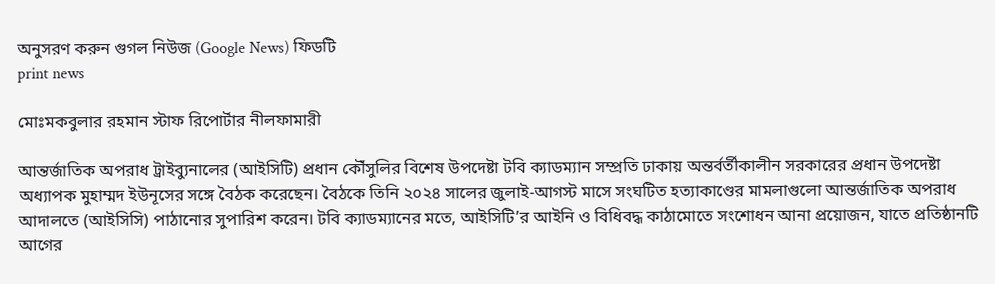অনুসরণ করুন গুগল নিউজ (Google News) ফিডটি
print news

মোঃমকবুলার রহমান স্টাফ রিপোর্টার নীলফামারী

আন্তর্জাতিক অপরাধ ট্রাইব্যুনালের (আইসিটি) প্রধান কৌঁসুলির বিশেষ উপদেষ্টা টবি ক্যাডম্যান সম্প্রতি ঢাকায় অন্তর্বর্তীকালীন সরকারের প্রধান উপদেষ্টা অধ্যাপক মুহাম্মদ ইউনূসের সঙ্গে বৈঠক করেছেন। বৈঠকে তিনি ২০২৪ সালের জুলাই-আগস্ট মাসে সংঘটিত হত্যাকাণ্ডের মামলাগুলো আন্তর্জাতিক অপরাধ আদালতে (আইসিসি) পাঠানোর সুপারিশ করেন। টবি ক্যাডম্যানের মতে, আইসিটি’র আইনি ও বিধিবদ্ধ কাঠামোতে সংশোধন আনা প্রয়োজন, যাতে প্রতিষ্ঠানটি আগের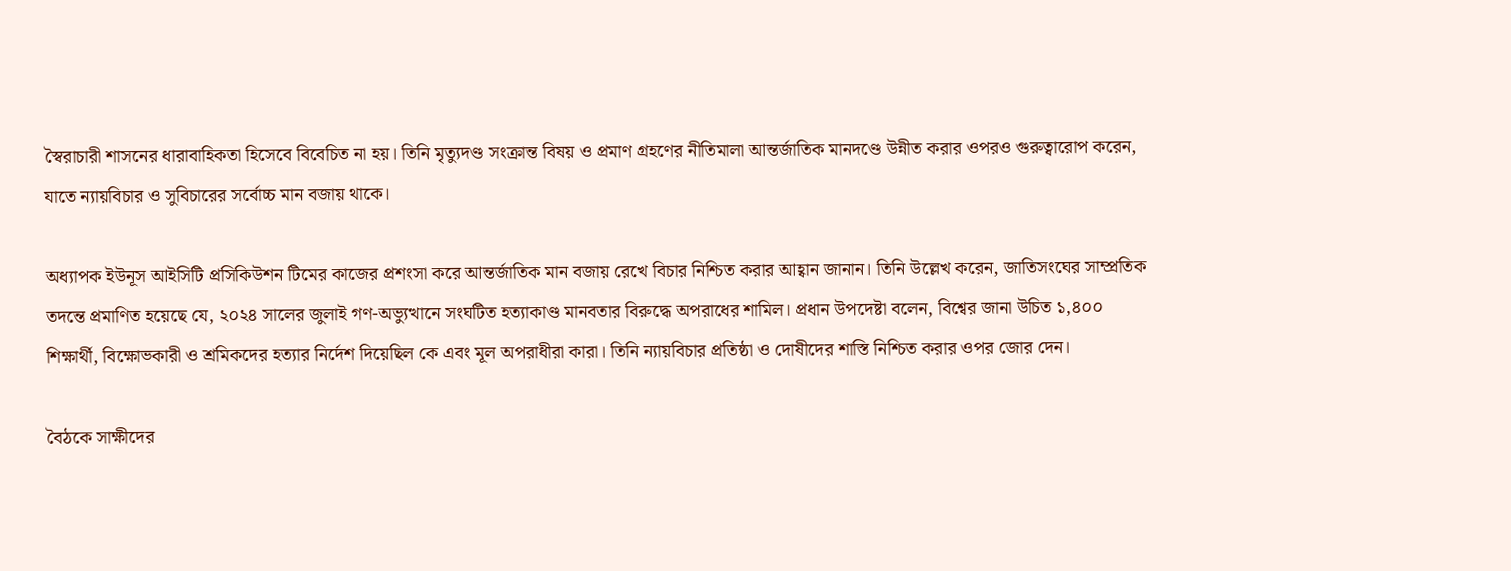স্বৈরাচারী শাসনের ধারাবাহিকতা হিসেবে বিবেচিত না হয়। তিনি মৃত্যুদণ্ড সংক্রান্ত বিষয় ও প্রমাণ গ্রহণের নীতিমালা আন্তর্জাতিক মানদণ্ডে উন্নীত করার ওপরও গুরুত্বারোপ করেন, যাতে ন্যায়বিচার ও সুবিচারের সর্বোচ্চ মান বজায় থাকে।

অধ্যাপক ইউনূস আইসিটি প্রসিকিউশন টিমের কাজের প্রশংসা করে আন্তর্জাতিক মান বজায় রেখে বিচার নিশ্চিত করার আহ্বান জানান। তিনি উল্লেখ করেন, জাতিসংঘের সাম্প্রতিক তদন্তে প্রমাণিত হয়েছে যে, ২০২৪ সালের জুলাই গণ-অভ্যুত্থানে সংঘটিত হত্যাকাণ্ড মানবতার বিরুদ্ধে অপরাধের শামিল। প্রধান উপদেষ্টা বলেন, বিশ্বের জানা উচিত ১,৪০০ শিক্ষার্থী, বিক্ষোভকারী ও শ্রমিকদের হত্যার নির্দেশ দিয়েছিল কে এবং মূল অপরাধীরা কারা। তিনি ন্যায়বিচার প্রতিষ্ঠা ও দোষীদের শাস্তি নিশ্চিত করার ওপর জোর দেন।

বৈঠকে সাক্ষীদের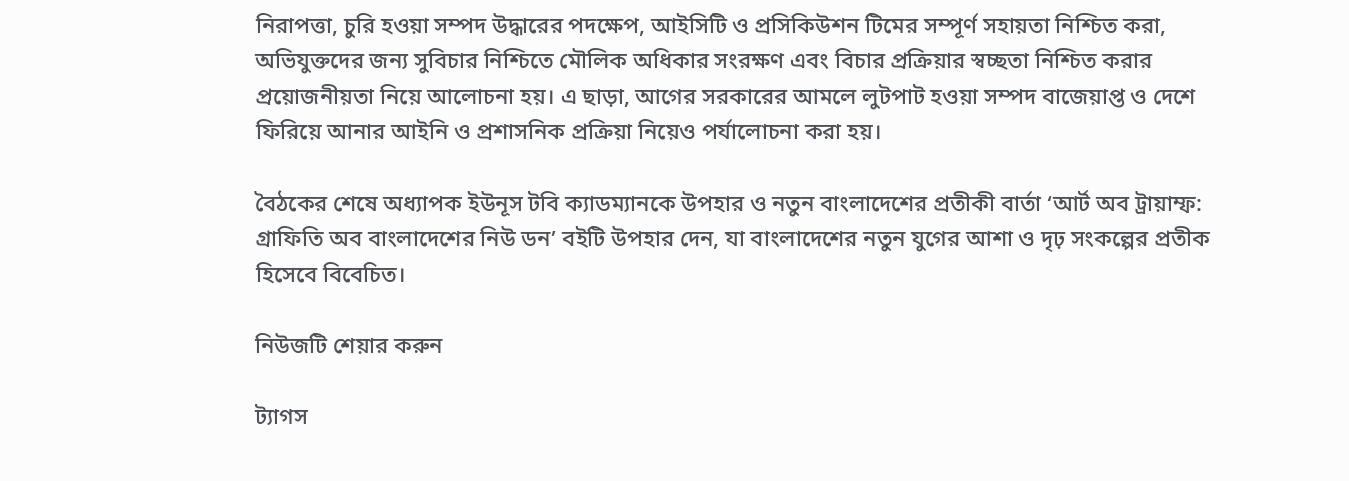নিরাপত্তা, চুরি হওয়া সম্পদ উদ্ধারের পদক্ষেপ, আইসিটি ও প্রসিকিউশন টিমের সম্পূর্ণ সহায়তা নিশ্চিত করা, অভিযুক্তদের জন্য সুবিচার নিশ্চিতে মৌলিক অধিকার সংরক্ষণ এবং বিচার প্রক্রিয়ার স্বচ্ছতা নিশ্চিত করার প্রয়োজনীয়তা নিয়ে আলোচনা হয়। এ ছাড়া, আগের সরকারের আমলে লুটপাট হওয়া সম্পদ বাজেয়াপ্ত ও দেশে ফিরিয়ে আনার আইনি ও প্রশাসনিক প্রক্রিয়া নিয়েও পর্যালোচনা করা হয়।

বৈঠকের শেষে অধ্যাপক ইউনূস টবি ক্যাডম্যানকে উপহার ও নতুন বাংলাদেশের প্রতীকী বার্তা ‘আর্ট অব ট্রায়াম্ফ: গ্রাফিতি অব বাংলাদেশের নিউ ডন’ বইটি উপহার দেন, যা বাংলাদেশের নতুন যুগের আশা ও দৃঢ় সংকল্পের প্রতীক হিসেবে বিবেচিত।

নিউজটি শেয়ার করুন

ট্যাগস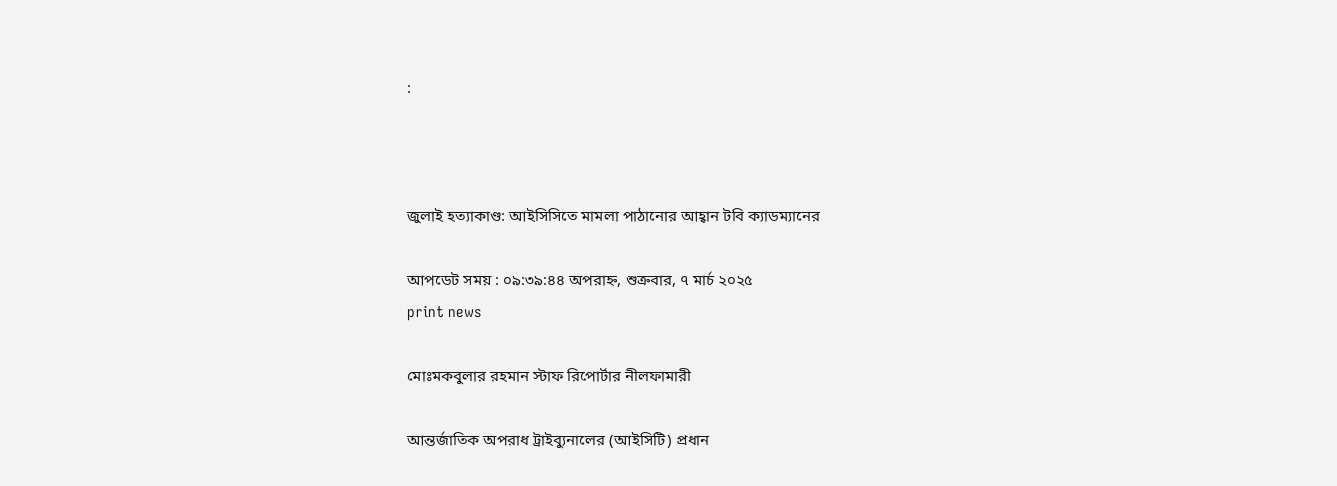:



জুলাই হত্যাকাণ্ড: আইসিসিতে মামলা পাঠানোর আহ্বান টবি ক্যাডম্যানের

আপডেট সময় : ০৯:৩৯:৪৪ অপরাহ্ন, শুক্রবার, ৭ মার্চ ২০২৫
print news

মোঃমকবুলার রহমান স্টাফ রিপোর্টার নীলফামারী

আন্তর্জাতিক অপরাধ ট্রাইব্যুনালের (আইসিটি) প্রধান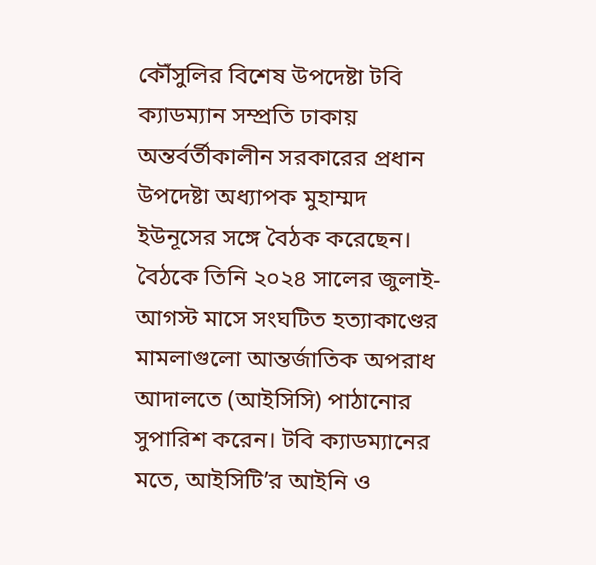কৌঁসুলির বিশেষ উপদেষ্টা টবি ক্যাডম্যান সম্প্রতি ঢাকায় অন্তর্বর্তীকালীন সরকারের প্রধান উপদেষ্টা অধ্যাপক মুহাম্মদ ইউনূসের সঙ্গে বৈঠক করেছেন। বৈঠকে তিনি ২০২৪ সালের জুলাই-আগস্ট মাসে সংঘটিত হত্যাকাণ্ডের মামলাগুলো আন্তর্জাতিক অপরাধ আদালতে (আইসিসি) পাঠানোর সুপারিশ করেন। টবি ক্যাডম্যানের মতে, আইসিটি’র আইনি ও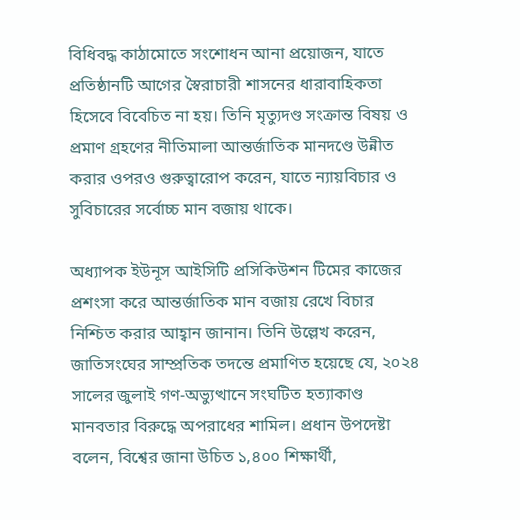বিধিবদ্ধ কাঠামোতে সংশোধন আনা প্রয়োজন, যাতে প্রতিষ্ঠানটি আগের স্বৈরাচারী শাসনের ধারাবাহিকতা হিসেবে বিবেচিত না হয়। তিনি মৃত্যুদণ্ড সংক্রান্ত বিষয় ও প্রমাণ গ্রহণের নীতিমালা আন্তর্জাতিক মানদণ্ডে উন্নীত করার ওপরও গুরুত্বারোপ করেন, যাতে ন্যায়বিচার ও সুবিচারের সর্বোচ্চ মান বজায় থাকে।

অধ্যাপক ইউনূস আইসিটি প্রসিকিউশন টিমের কাজের প্রশংসা করে আন্তর্জাতিক মান বজায় রেখে বিচার নিশ্চিত করার আহ্বান জানান। তিনি উল্লেখ করেন, জাতিসংঘের সাম্প্রতিক তদন্তে প্রমাণিত হয়েছে যে, ২০২৪ সালের জুলাই গণ-অভ্যুত্থানে সংঘটিত হত্যাকাণ্ড মানবতার বিরুদ্ধে অপরাধের শামিল। প্রধান উপদেষ্টা বলেন, বিশ্বের জানা উচিত ১,৪০০ শিক্ষার্থী,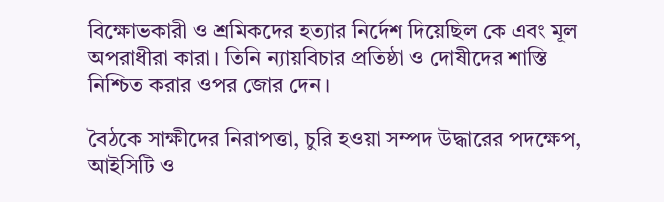বিক্ষোভকারী ও শ্রমিকদের হত্যার নির্দেশ দিয়েছিল কে এবং মূল অপরাধীরা কারা। তিনি ন্যায়বিচার প্রতিষ্ঠা ও দোষীদের শাস্তি নিশ্চিত করার ওপর জোর দেন।

বৈঠকে সাক্ষীদের নিরাপত্তা, চুরি হওয়া সম্পদ উদ্ধারের পদক্ষেপ, আইসিটি ও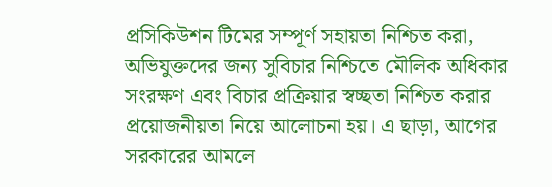প্রসিকিউশন টিমের সম্পূর্ণ সহায়তা নিশ্চিত করা, অভিযুক্তদের জন্য সুবিচার নিশ্চিতে মৌলিক অধিকার সংরক্ষণ এবং বিচার প্রক্রিয়ার স্বচ্ছতা নিশ্চিত করার প্রয়োজনীয়তা নিয়ে আলোচনা হয়। এ ছাড়া, আগের সরকারের আমলে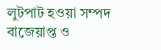লুটপাট হওয়া সম্পদ বাজেয়াপ্ত ও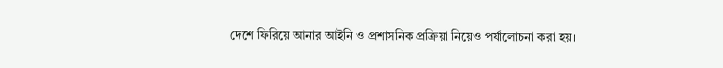দেশে ফিরিয়ে আনার আইনি ও প্রশাসনিক প্রক্রিয়া নিয়েও পর্যালোচনা করা হয়।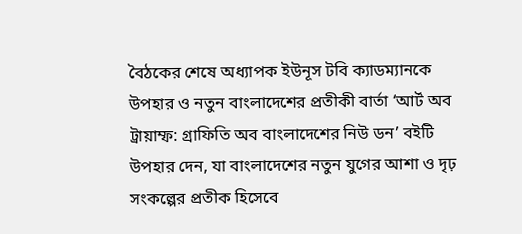বৈঠকের শেষে অধ্যাপক ইউনূস টবি ক্যাডম্যানকে উপহার ও নতুন বাংলাদেশের প্রতীকী বার্তা ‘আর্ট অব ট্রায়াম্ফ: গ্রাফিতি অব বাংলাদেশের নিউ ডন’ বইটি উপহার দেন, যা বাংলাদেশের নতুন যুগের আশা ও দৃঢ় সংকল্পের প্রতীক হিসেবে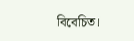বিবেচিত।